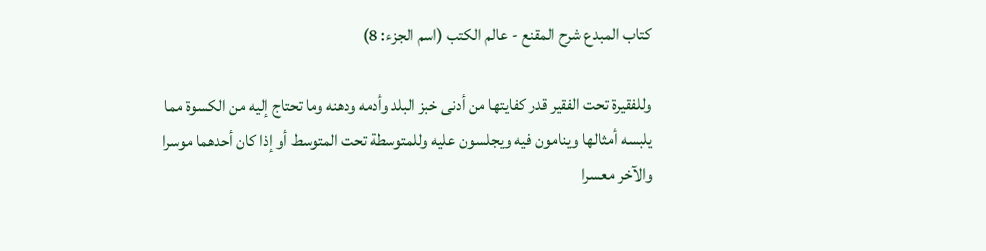كتاب المبدع شرح المقنع - عالم الكتب (اسم الجزء: 8)

وللفقيرة تحت الفقير قدر كفايتها من أدنى خبز البلد وأدمه ودهنه وما تحتاج إليه من الكسوة مما يلبسه أمثالها وينامون فيه ويجلسون عليه وللمتوسطة تحت المتوسط أو إذا كان أحدهما موسرا والآخر معسرا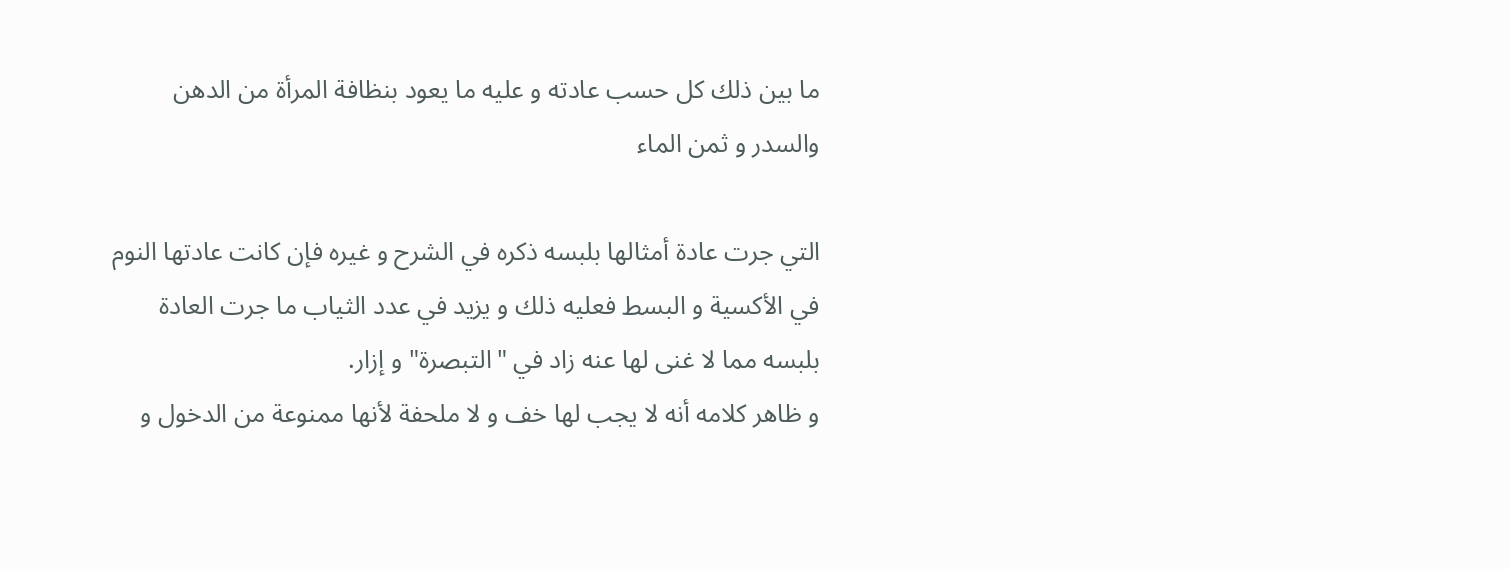ما بين ذلك كل حسب عادته و عليه ما يعود بنظافة المرأة من الدهن والسدر و ثمن الماء

التي جرت عادة أمثالها بلبسه ذكره في الشرح و غيره فإن كانت عادتها النوم في الأكسية و البسط فعليه ذلك و يزيد في عدد الثياب ما جرت العادة بلبسه مما لا غنى لها عنه زاد في "التبصرة" و إزار.
و ظاهر كلامه أنه لا يجب لها خف و لا ملحفة لأنها ممنوعة من الدخول و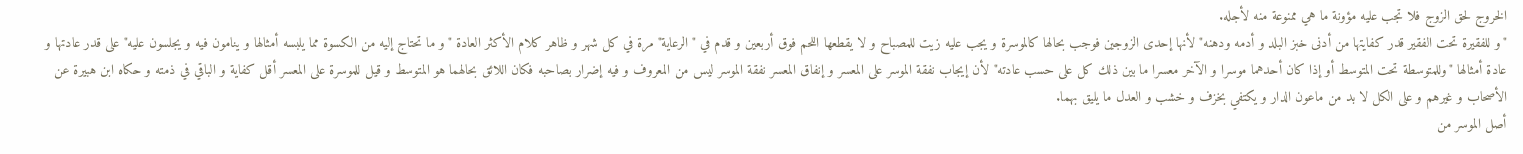الخروج لحق الزوج فلا تجب عليه مؤونة ما هي ممنوعة منه لأجله.
"و للفقيرة تحت الفقير قدر كفايتها من أدنى خبز البلد و أدمه ودهنه" لأنها إحدى الزوجين فوجب بحالها كالموسرة و يجب عليه زيت للمصباح و لا يقطعها اللحم فوق أربعين و قدم في "الرعاية" مرة في كل شهر و ظاهر كلام الأكثر العادة "و ما تحتاج إليه من الكسوة مما يلبسه أمثالها و ينامون فيه و يجلسون عليه" على قدر عادتها و عادة أمثالها "وللمتوسطة تحت المتوسط أو إذا كان أحدهما موسرا و الآخر معسرا ما بين ذلك كل على حسب عادته" لأن إيجاب نفقة الموسر على المعسر و إنفاق المعسر نفقة الموسر ليس من المعروف و فيه إضرار بصاحبه فكان اللائق بحالهما هو المتوسط و قيل للموسرة على المعسر أقل كفاية و الباقي في ذمته و حكاه ابن هبيرة عن الأصحاب و غيرهم و على الكل لا بد من ماعون الدار و يكتفي بخزف و خشب و العدل ما يليق بهما.
أصل الموسر من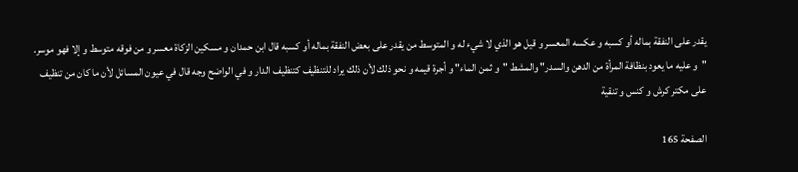يقدر على النفقة بماله أو كسبه و عكسه المعسر و قيل هو الذي لا شيء له و المتوسط من يقدر على بعض النفقة بماله أو كسبه قال ابن حمدان و مسكين الزكاة معسر و من فوقه متوسط و إلا فهو موسر.
"و عليه ما يعود بنظافة المرأة من الدهن والسدر" والمشط "و ثمن الماء" و أجرة قيمه و نحو ذلك لأن ذلك يراد للتنظيف كتنظيف الدار و في الواضح وجه قال في عيون المسائل لأن ما كان من تنظيف على مكتر كرش و كنس و تنقية

الصفحة 165